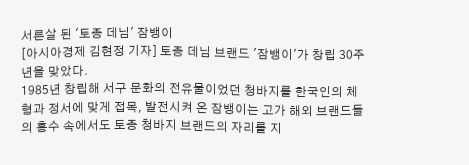서른살 된 '토종 데님' 잠뱅이
[아시아경제 김현정 기자] 토종 데님 브랜드 '잠뱅이'가 창립 30주년을 맞았다.
1985년 창립해 서구 문화의 전유물이었던 청바지를 한국인의 체형과 정서에 맞게 접목, 발전시켜 온 잠뱅이는 고가 해외 브랜드들의 홍수 속에서도 토종 청바지 브랜드의 자리를 지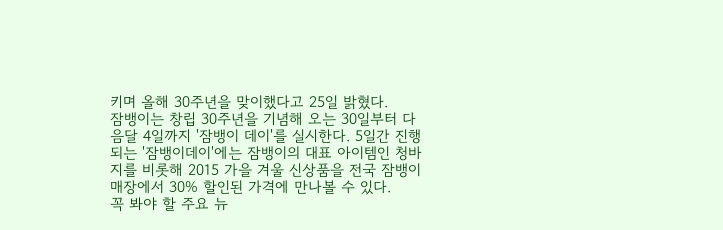키며 올해 30주년을 맞이했다고 25일 밝혔다.
잠뱅이는 창립 30주년을 기념해 오는 30일부터 다음달 4일까지 '잠뱅이 데이'를 실시한다. 5일간 진행되는 '잠뱅이데이'에는 잠뱅이의 대표 아이템인 청바지를 비롯해 2015 가을 겨울 신상품을 전국 잠뱅이 매장에서 30% 할인된 가격에 만나볼 수 있다.
꼭 봐야 할 주요 뉴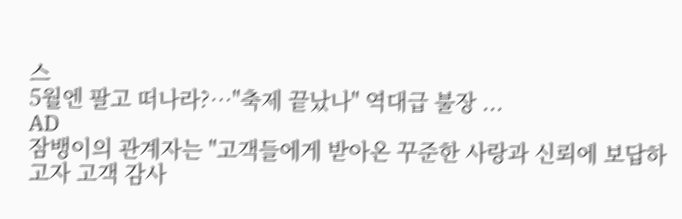스
5월엔 팔고 떠나라?…"축제 끝났나" 역대급 불장 ...
AD
잠뱅이의 관계자는 "고객들에게 받아온 꾸준한 사랑과 신뢰에 보답하고자 고객 감사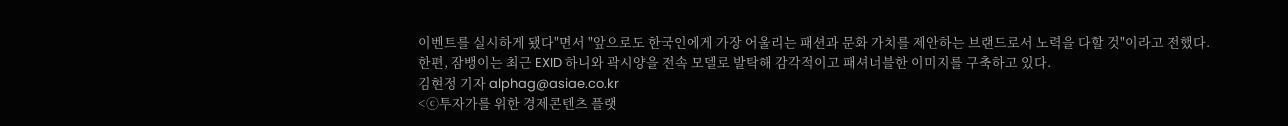이벤트를 실시하게 됐다"면서 "앞으로도 한국인에게 가장 어울리는 패션과 문화 가치를 제안하는 브랜드로서 노력을 다할 것"이라고 전했다.
한편, 잠뱅이는 최근 EXID 하니와 곽시양을 전속 모델로 발탁해 감각적이고 패셔너블한 이미지를 구축하고 있다.
김현정 기자 alphag@asiae.co.kr
<ⓒ투자가를 위한 경제콘텐츠 플랫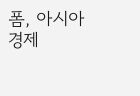폼, 아시아경제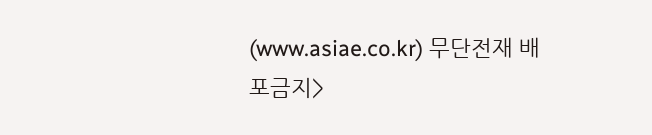(www.asiae.co.kr) 무단전재 배포금지>